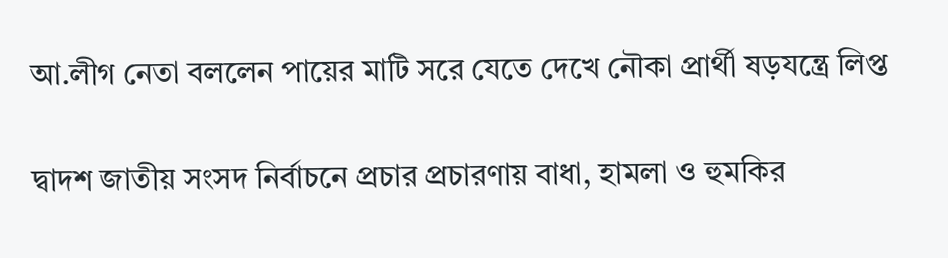আ.লীগ নেতা বললেন পায়ের মাটি সরে যেতে দেখে নৌকা প্রার্থী ষড়যন্ত্রে লিপ্ত

দ্বাদশ জাতীয় সংসদ নির্বাচনে প্রচার প্রচারণায় বাধা, হামলা ও হুমকির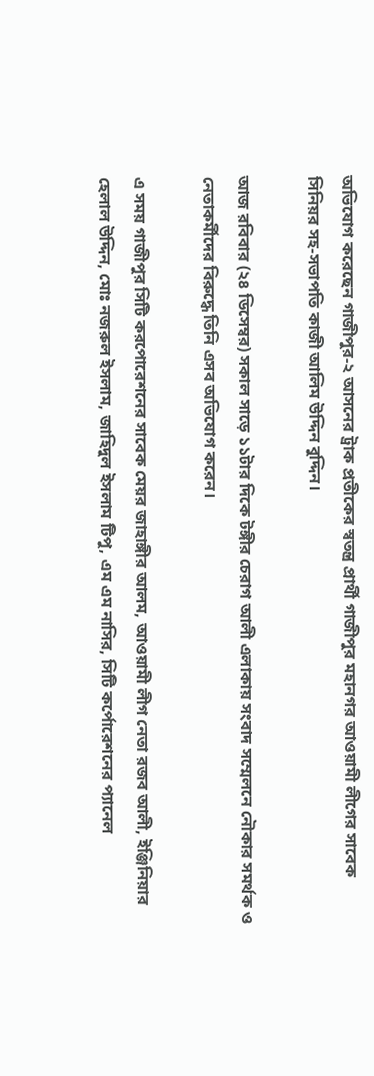অভিযোগ করেছেন গাজীপুর-২ আসনের ট্রাক প্রতীকের স্বতন্ত্র প্রার্থী গাজীপুর মহানগর আওয়ামী লীগের সাবেক সিনিয়র সহ-সভাপতি কাজী আলিম উদ্দিন বুদ্দিন।

আজ রবিবার (২৪ ডিসেম্বর) সকাল সাড়ে ১১টার দিকে টঙ্গীর চেরাগ আলী এলাকায় সংবাদ সম্মেলনে নৌকার সমর্থক ও নেতাকর্মীদের বিরুদ্ধে তিনি এসব অভিযোগ করেন।

এ সময় গাজীপুর সিটি করপোরেশনের সাবেক মেয়র জাহাঙ্গীর আলম, আওয়ামী লীগ নেতা রজব আলী, ইঞ্জিনিয়ার হেলাল উদ্দিন, মোঃ নজরুল ইসলাম, জাহিদুল ইসলাম টিপু, এম এম নাসির, সিটি কর্পোরেশনের প্যানেল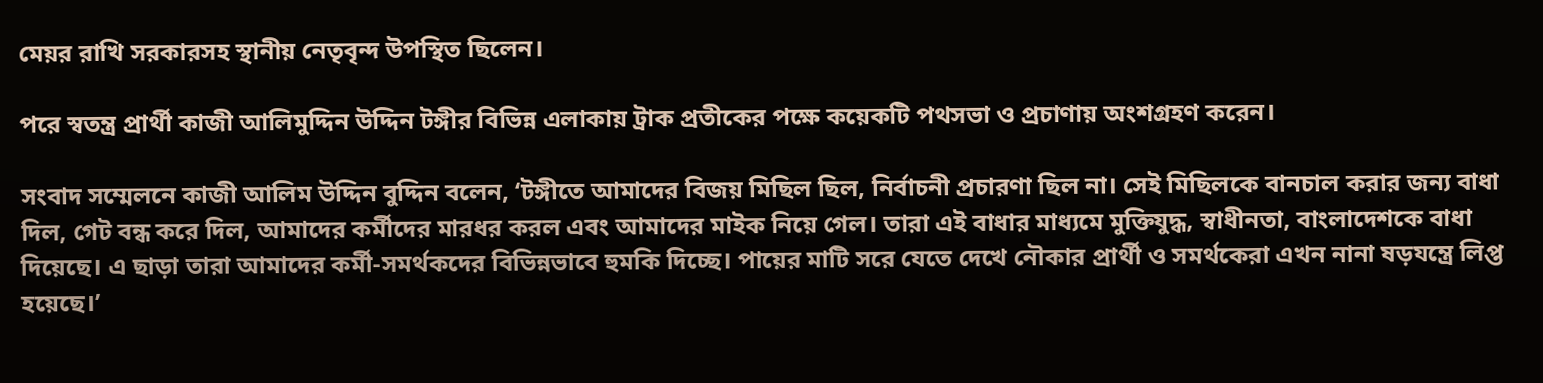মেয়র রাখি সরকারসহ স্থানীয় নেতৃবৃন্দ উপস্থিত ছিলেন।

পরে স্বতন্ত্র প্রার্থী কাজী আলিমুদ্দিন উদ্দিন টঙ্গীর বিভিন্ন এলাকায় ট্রাক প্রতীকের পক্ষে কয়েকটি পথসভা ও প্রচাণায় অংশগ্রহণ করেন।

সংবাদ সম্মেলনে কাজী আলিম উদ্দিন বুদ্দিন বলেন, ‘টঙ্গীতে আমাদের বিজয় মিছিল ছিল, নির্বাচনী প্রচারণা ছিল না। সেই মিছিলকে বানচাল করার জন্য বাধা দিল, গেট বন্ধ করে দিল, আমাদের কর্মীদের মারধর করল এবং আমাদের মাইক নিয়ে গেল। তারা এই বাধার মাধ্যমে মুক্তিযুদ্ধ, স্বাধীনতা, বাংলাদেশকে বাধা দিয়েছে। এ ছাড়া তারা আমাদের কর্মী-সমর্থকদের বিভিন্নভাবে হুমকি দিচ্ছে। পায়ের মাটি সরে যেতে দেখে নৌকার প্রার্থী ও সমর্থকেরা এখন নানা ষড়যন্ত্রে লিপ্ত হয়েছে।’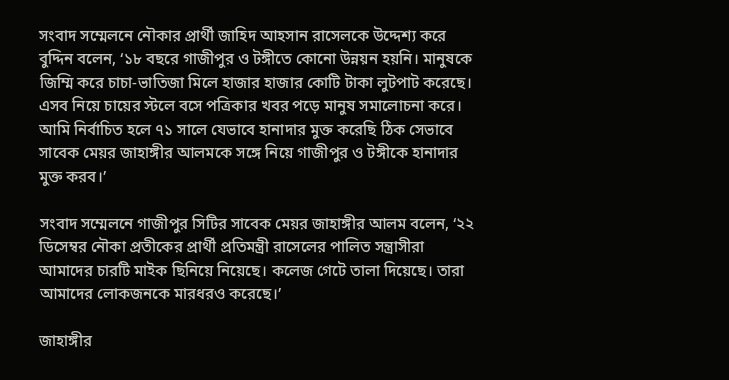সংবাদ সম্মেলনে নৌকার প্রার্থী জাহিদ আহসান রাসেলকে উদ্দেশ্য করে বুদ্দিন বলেন, ‘১৮ বছরে গাজীপুর ও টঙ্গীতে কোনো উন্নয়ন হয়নি। মানুষকে জিম্মি করে চাচা-ভাতিজা মিলে হাজার হাজার কোটি টাকা লুটপাট করেছে। এসব নিয়ে চায়ের স্টলে বসে পত্রিকার খবর পড়ে মানুষ সমালোচনা করে। আমি নির্বাচিত হলে ৭১ সালে যেভাবে হানাদার মুক্ত করেছি ঠিক সেভাবে সাবেক মেয়র জাহাঙ্গীর আলমকে সঙ্গে নিয়ে গাজীপুর ও টঙ্গীকে হানাদার মুক্ত করব।’

সংবাদ সম্মেলনে গাজীপুর সিটির সাবেক মেয়র জাহাঙ্গীর আলম বলেন, ‘২২ ডিসেম্বর নৌকা প্রতীকের প্রার্থী প্রতিমন্ত্রী রাসেলের পালিত সন্ত্রাসীরা আমাদের চারটি মাইক ছিনিয়ে নিয়েছে। কলেজ গেটে তালা দিয়েছে। তারা আমাদের লোকজনকে মারধরও করেছে।’

জাহাঙ্গীর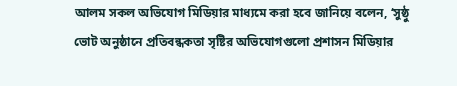আলম সকল অভিযোগ মিডিয়ার মাধ্যমে করা হবে জানিয়ে বলেন, ‘সুষ্ঠু ভোট অনুষ্ঠানে প্রতিবন্ধকতা সৃষ্টির অভিযোগগুলো প্রশাসন মিডিয়ার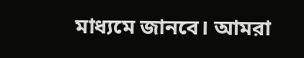মাধ্যমে জানবে। আমরা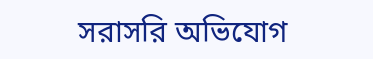সরাসরি অভিযোগ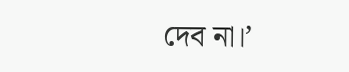দেব না।’